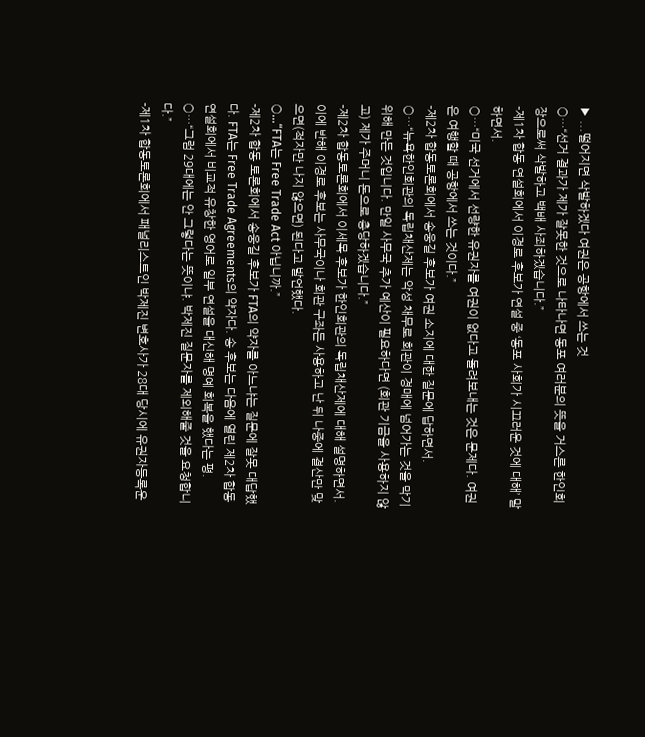▶ ...떨어지면 삭발하겠다 여권은 공항에서 쓰는 것
○…“선거 결과가 제가 잘못한 것으로 나타나면 동포 여러분의 뜻을 거스른 한인회장으로써 삭발하고 백배 사죄하겠습니다.”
-제1차 합동 연설회에서 이경로 후보가 연설 중 ‘동포 사회가 시끄러운 것에 대해’ 말하면서.
○…“미국 선거에서 선량한 유권자를 여권이 없다고 돌려보내는 것은 문제다. 여권은 여행할 때 공항에서 쓰는 것이다.”
-제2차 합동토론회에서 송웅길 후보가 여권 소지에 대한 질문에 답하면서.
○…“뉴욕한인회관의 독립채산제는 악성 채무로 회관이 경매에 넘어가는 것을 막기 위해 만든 것입니다. 만일 사무국 추가 예산이 필요하다면 (회관 기금을 사용하지 않고) 제가 주머니 돈으로 충당하겠습니다.”
-제2차 합동토론회에서 이세목 후보가 한인회관의 독립채산제에 대해 설명하면서. 이에 반해 이경로 후보는 사무국이나 회관 구좌든 사용하고 난 뒤 나중에 결산만 맞으면(적자만 나지 않으면) 된다고 발언했다.
○…“FTA는 Free Trade Act 아닙니까.”
-제2차 합동 토론회에서 송웅길 후보가 FTA의 약자를 아느냐는 질문에 잘못 대답했다. FTA는 Free Trade Agreements의 약자다. 송 후보는 다음에 열린 제2차 합동 연설회에서 비교적 유창한 영어로 일부 연설을 대신해 명예 회복을 했다는 평.
○…“그럼 29대에는 안 그렇다는 뜻이냐. 박제진 질문자를 제외해줄 것을 요청합니다.”
-제1차 합동토론회에서 패널리스트인 박제진 변호사가 28대 당시에 유권자등록운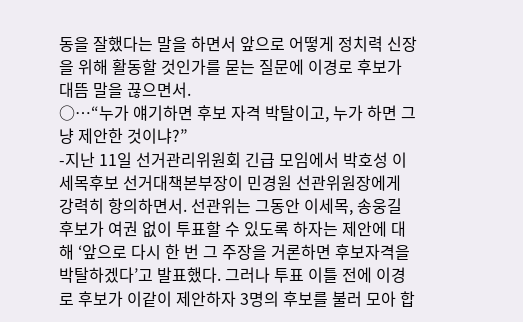동을 잘했다는 말을 하면서 앞으로 어떻게 정치력 신장을 위해 활동할 것인가를 묻는 질문에 이경로 후보가 대뜸 말을 끊으면서.
○…“누가 얘기하면 후보 자격 박탈이고, 누가 하면 그냥 제안한 것이냐?”
-지난 11일 선거관리위원회 긴급 모임에서 박호성 이세목후보 선거대책본부장이 민경원 선관위원장에게 강력히 항의하면서. 선관위는 그동안 이세목, 송웅길 후보가 여권 없이 투표할 수 있도록 하자는 제안에 대해 ‘앞으로 다시 한 번 그 주장을 거론하면 후보자격을 박탈하겠다’고 발표했다. 그러나 투표 이틀 전에 이경로 후보가 이같이 제안하자 3명의 후보를 불러 모아 합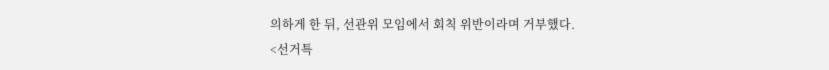의하게 한 뒤, 선관위 모임에서 회칙 위반이라며 거부했다.
<선거특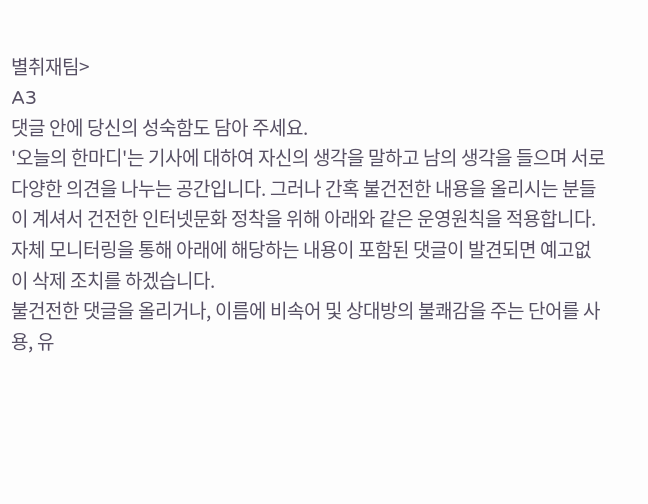별취재팀>
A3
댓글 안에 당신의 성숙함도 담아 주세요.
'오늘의 한마디'는 기사에 대하여 자신의 생각을 말하고 남의 생각을 들으며 서로 다양한 의견을 나누는 공간입니다. 그러나 간혹 불건전한 내용을 올리시는 분들이 계셔서 건전한 인터넷문화 정착을 위해 아래와 같은 운영원칙을 적용합니다.
자체 모니터링을 통해 아래에 해당하는 내용이 포함된 댓글이 발견되면 예고없이 삭제 조치를 하겠습니다.
불건전한 댓글을 올리거나, 이름에 비속어 및 상대방의 불쾌감을 주는 단어를 사용, 유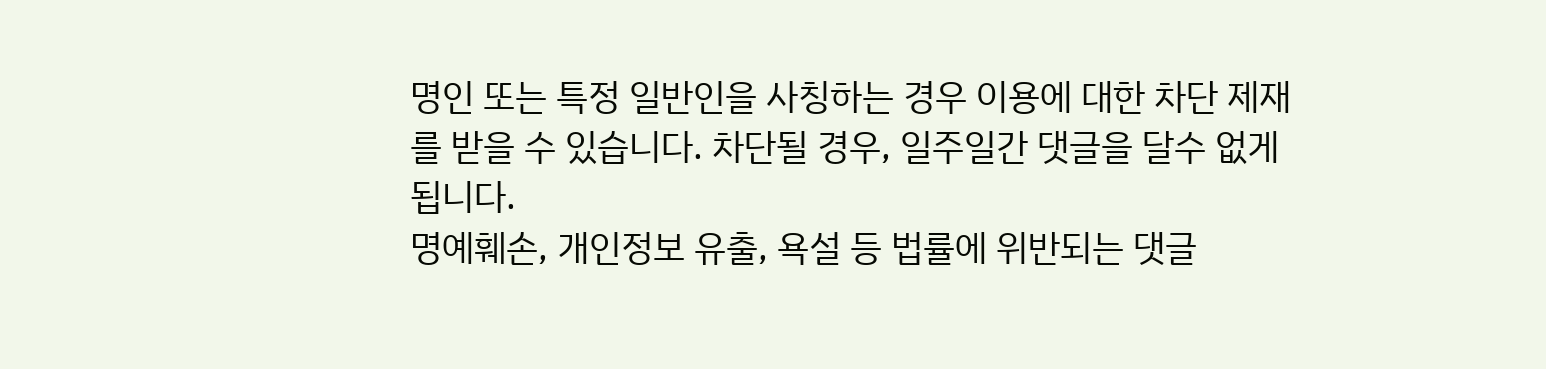명인 또는 특정 일반인을 사칭하는 경우 이용에 대한 차단 제재를 받을 수 있습니다. 차단될 경우, 일주일간 댓글을 달수 없게 됩니다.
명예훼손, 개인정보 유출, 욕설 등 법률에 위반되는 댓글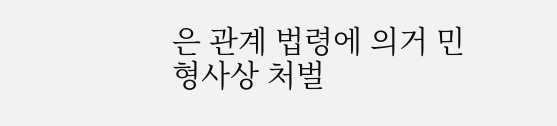은 관계 법령에 의거 민형사상 처벌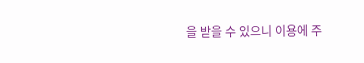을 받을 수 있으니 이용에 주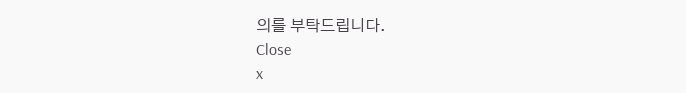의를 부탁드립니다.
Close
x